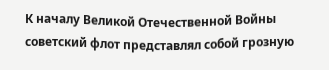К началу Великой Отечественной Войны советский флот представлял собой грозную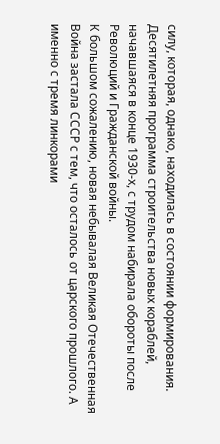силу, которая, однако, находилась в состоянии формирования. Десятилетняя программа строительства новых кораблей, начавшаяся в конце 1930-х, с трудом набирала обороты после Революций и Гражданской войны.
К большом сожалению, новая небывалая Великая Отечественная Война застала СССР с тем, что осталось от царского прошлого. А именно с тремя линкорами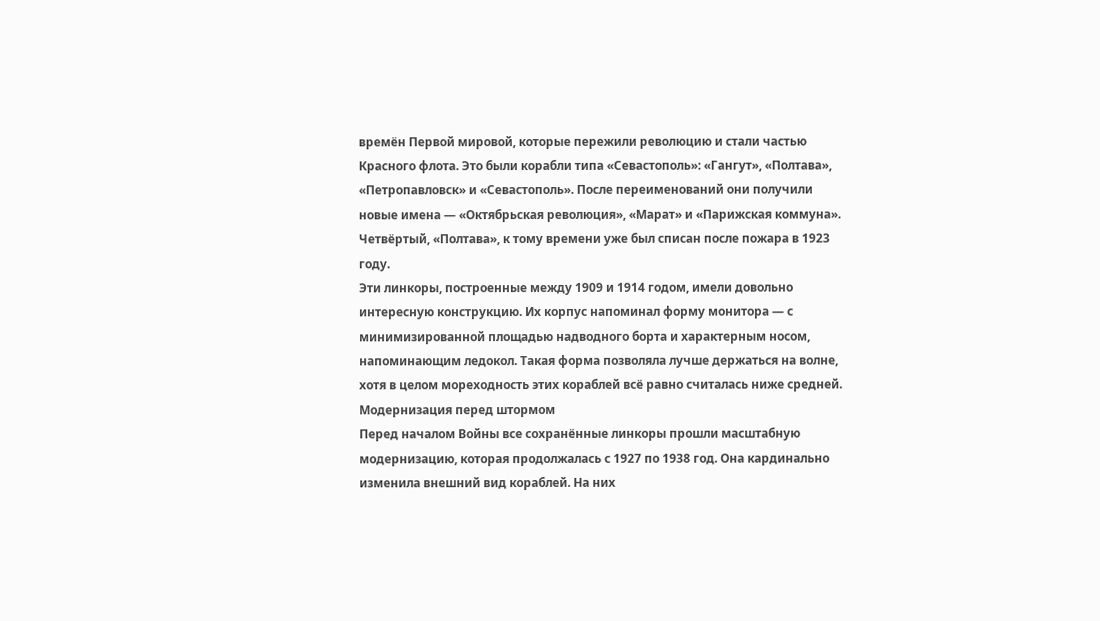времён Первой мировой, которые пережили революцию и стали частью Красного флота. Это были корабли типа «Севастополь»: «Гангут», «Полтава», «Петропавловск» и «Севастополь». После переименований они получили новые имена — «Октябрьская революция», «Марат» и «Парижская коммуна». Четвёртый, «Полтава», к тому времени уже был списан после пожара в 1923 году.
Эти линкоры, построенные между 1909 и 1914 годом, имели довольно интересную конструкцию. Их корпус напоминал форму монитора — с минимизированной площадью надводного борта и характерным носом, напоминающим ледокол. Такая форма позволяла лучше держаться на волне, хотя в целом мореходность этих кораблей всё равно считалась ниже средней.
Модернизация перед штормом
Перед началом Войны все сохранённые линкоры прошли масштабную модернизацию, которая продолжалась с 1927 по 1938 год. Она кардинально изменила внешний вид кораблей. На них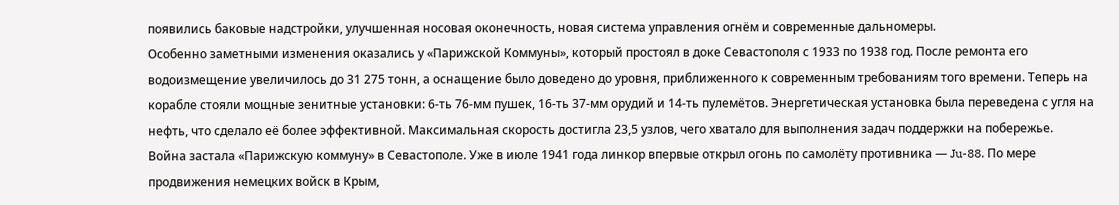появились баковые надстройки, улучшенная носовая оконечность, новая система управления огнём и современные дальномеры.
Особенно заметными изменения оказались у «Парижской Коммуны», который простоял в доке Севастополя с 1933 по 1938 год. После ремонта его водоизмещение увеличилось до 31 275 тонн, а оснащение было доведено до уровня, приближенного к современным требованиям того времени. Теперь на корабле стояли мощные зенитные установки: 6-ть 76-мм пушек, 16-ть 37-мм орудий и 14-ть пулемётов. Энергетическая установка была переведена с угля на нефть, что сделало её более эффективной. Максимальная скорость достигла 23,5 узлов, чего хватало для выполнения задач поддержки на побережье.
Война застала «Парижскую коммуну» в Севастополе. Уже в июле 1941 года линкор впервые открыл огонь по самолёту противника — Ju-88. По мере продвижения немецких войск в Крым,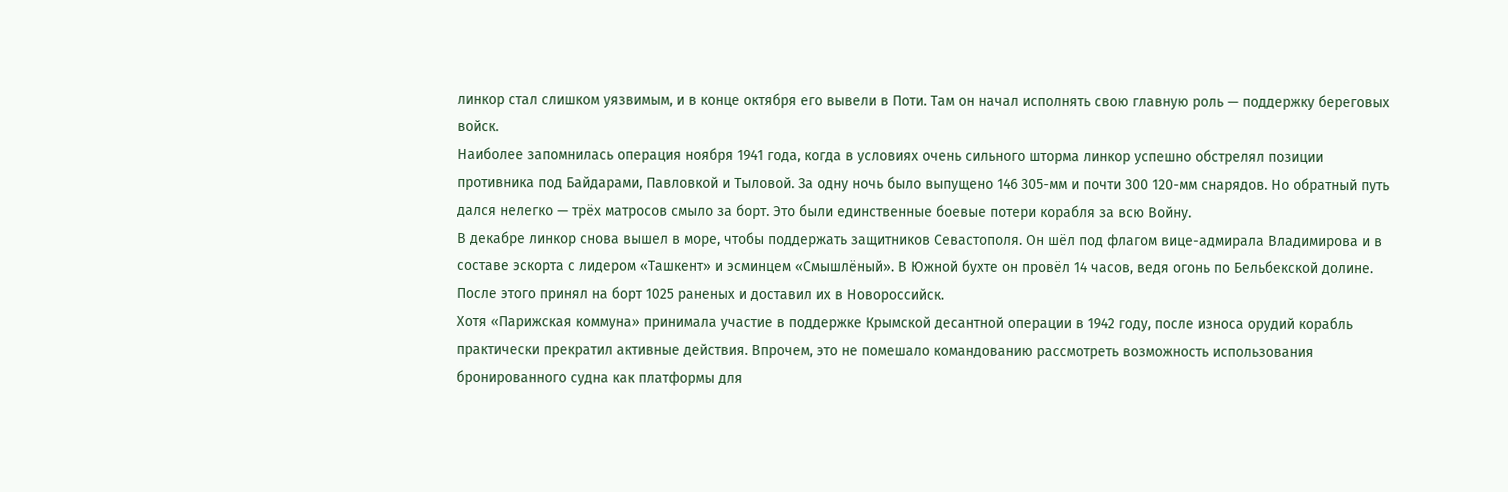линкор стал слишком уязвимым, и в конце октября его вывели в Поти. Там он начал исполнять свою главную роль — поддержку береговых войск.
Наиболее запомнилась операция ноября 1941 года, когда в условиях очень сильного шторма линкор успешно обстрелял позиции противника под Байдарами, Павловкой и Тыловой. За одну ночь было выпущено 146 305-мм и почти 300 120-мм снарядов. Но обратный путь дался нелегко — трёх матросов смыло за борт. Это были единственные боевые потери корабля за всю Войну.
В декабре линкор снова вышел в море, чтобы поддержать защитников Севастополя. Он шёл под флагом вице-адмирала Владимирова и в составе эскорта с лидером «Ташкент» и эсминцем «Смышлёный». В Южной бухте он провёл 14 часов, ведя огонь по Бельбекской долине. После этого принял на борт 1025 раненых и доставил их в Новороссийск.
Хотя «Парижская коммуна» принимала участие в поддержке Крымской десантной операции в 1942 году, после износа орудий корабль практически прекратил активные действия. Впрочем, это не помешало командованию рассмотреть возможность использования бронированного судна как платформы для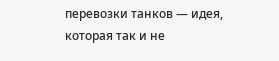перевозки танков — идея, которая так и не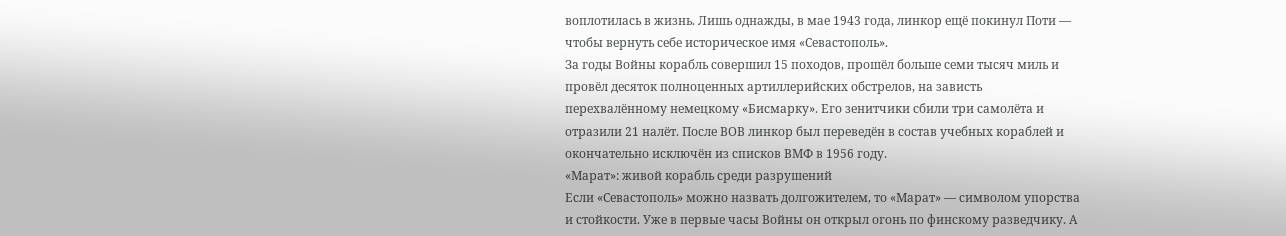воплотилась в жизнь. Лишь однажды, в мае 1943 года, линкор ещё покинул Поти — чтобы вернуть себе историческое имя «Севастополь».
За годы Войны корабль совершил 15 походов, прошёл больше семи тысяч миль и провёл десяток полноценных артиллерийских обстрелов, на зависть перехвалённому немецкому «Бисмарку». Его зенитчики сбили три самолёта и отразили 21 налёт. После ВОВ линкор был переведён в состав учебных кораблей и окончательно исключён из списков ВМФ в 1956 году.
«Марат»: живой корабль среди разрушений
Если «Севастополь» можно назвать долгожителем, то «Марат» — символом упорства и стойкости. Уже в первые часы Войны он открыл огонь по финскому разведчику. А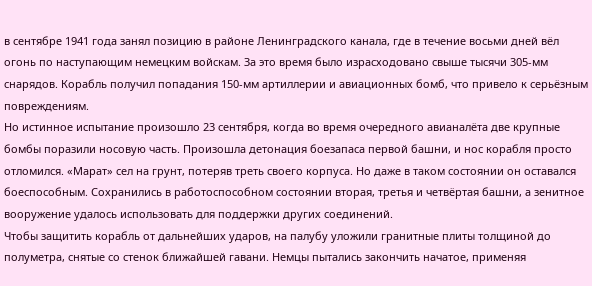в сентябре 1941 года занял позицию в районе Ленинградского канала, где в течение восьми дней вёл огонь по наступающим немецким войскам. За это время было израсходовано свыше тысячи 305-мм снарядов. Корабль получил попадания 150-мм артиллерии и авиационных бомб, что привело к серьёзным повреждениям.
Но истинное испытание произошло 23 сентября, когда во время очередного авианалёта две крупные бомбы поразили носовую часть. Произошла детонация боезапаса первой башни, и нос корабля просто отломился. «Марат» сел на грунт, потеряв треть своего корпуса. Но даже в таком состоянии он оставался боеспособным. Сохранились в работоспособном состоянии вторая, третья и четвёртая башни, а зенитное вооружение удалось использовать для поддержки других соединений.
Чтобы защитить корабль от дальнейших ударов, на палубу уложили гранитные плиты толщиной до полуметра, снятые со стенок ближайшей гавани. Немцы пытались закончить начатое, применяя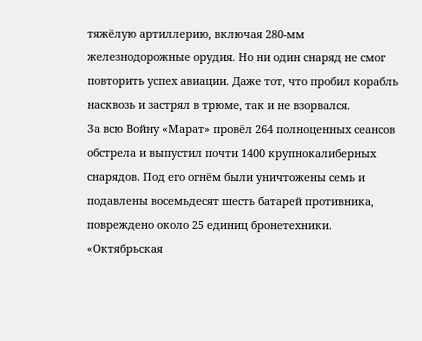тяжёлую артиллерию, включая 280-мм железнодорожные орудия. Но ни один снаряд не смог повторить успех авиации. Даже тот, что пробил корабль насквозь и застрял в трюме, так и не взорвался.
За всю Войну «Марат» провёл 264 полноценных сеансов обстрела и выпустил почти 1400 крупнокалиберных снарядов. Под его огнём были уничтожены семь и подавлены восемьдесят шесть батарей противника, повреждено около 25 единиц бронетехники.
«Октябрьская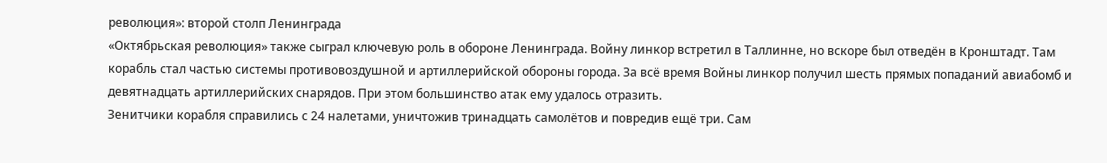революция»: второй столп Ленинграда
«Октябрьская революция» также сыграл ключевую роль в обороне Ленинграда. Войну линкор встретил в Таллинне, но вскоре был отведён в Кронштадт. Там корабль стал частью системы противовоздушной и артиллерийской обороны города. За всё время Войны линкор получил шесть прямых попаданий авиабомб и девятнадцать артиллерийских снарядов. При этом большинство атак ему удалось отразить.
Зенитчики корабля справились с 24 налетами, уничтожив тринадцать самолётов и повредив ещё три. Сам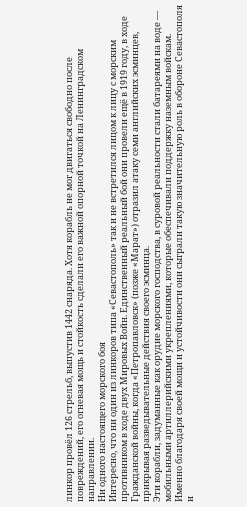линкор провёл 126 стрельб, выпустив 1442 снаряда. Хотя корабль не мог двигаться свободно после повреждений, его огневая мощь и стойкость сделали его важной опорной точкой на Ленинградском направлении.
Ни одного настоящего морского боя
Интересно, что ни один из линкоров типа «Севастополь» так и не встретился лицом к лицу с морским противником в ходе двух Мировых Войн. Единственный реальный бой они провели ещё в 1919 году, в ходе Гражданской войны, когда «Петропавловск» (позже «Марат») отразил атаку семи английских эсминцев, прикрывая разведывательные действия своего эсминца.
Эти корабли, задуманные как орудие морского господства, в суровой реальности стали батареями на воде — мобильными артиллерийскими укреплениями, которые обеспечивали поддержку наземным войскам. Именно благодаря своей мощи и устойчивости они сыграли такую значительную роль в обороне Севастополя и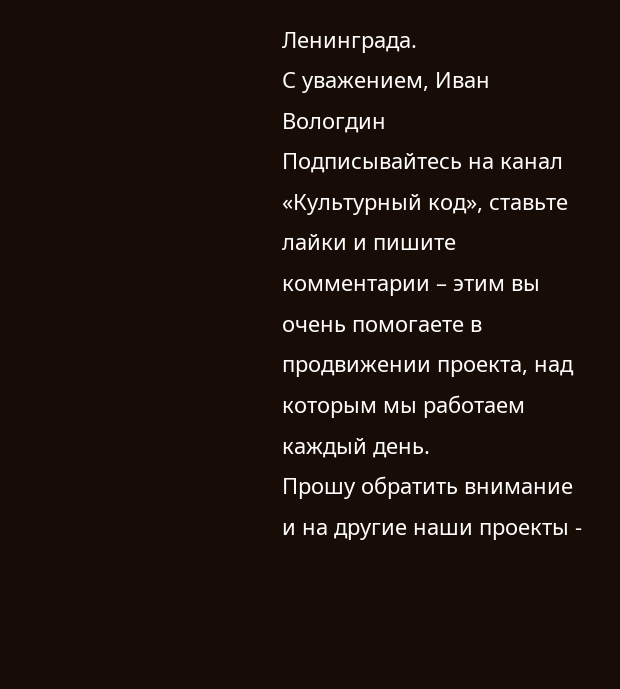Ленинграда.
С уважением, Иван Вологдин
Подписывайтесь на канал «Культурный код», ставьте лайки и пишите комментарии – этим вы очень помогаете в продвижении проекта, над которым мы работаем каждый день.
Прошу обратить внимание и на другие наши проекты -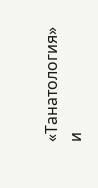«Танатология» и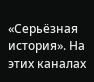«Серьёзная история». На этих каналах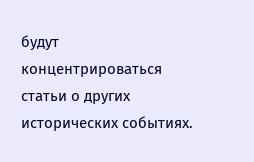будут концентрироваться статьи о других исторических событиях.